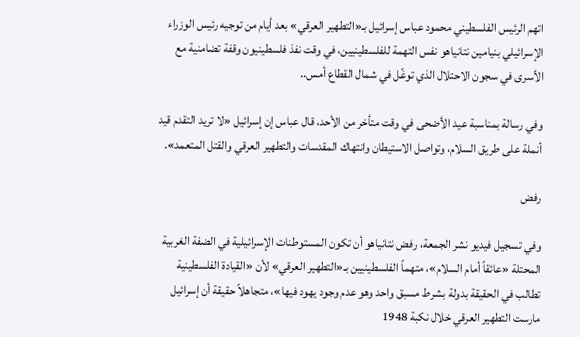اتهم الرئيس الفلسطيني محمود عباس إسرائيل بـ«التطهير العرقي» بعد أيام من توجيه رئيس الوزراء الإسرائيلي بنيامين نتانياهو نفس التهمة للفلسطينيين، في وقت نفذ فلسطينيون وقفة تضامنية مع الأسرى في سجون الاحتلال الذي توغّل في شمال القطاع أمس..

وفي رسالة بمناسبة عيد الأضحى في وقت متأخر من الأحد، قال عباس إن إسرائيل «لا تريد التقدم قيد أنملة على طريق السلام، وتواصل الاستيطان وانتهاك المقدسات والتطهير العرقي والقتل المتعمد».

رفض

وفي تسجيل فيديو نشر الجمعة، رفض نتانياهو أن تكون المستوطنات الإسرائيلية في الضفة الغربية المحتلة «عائقاً أمام السلام»، متهماً الفلسطينيين بـ«التطهير العرقي» لأن «القيادة الفلسطينية تطالب في الحقيقة بدولة بشرط مسبق واحد وهو عدم وجود يهود فيها»، متجاهلاً حقيقة أن إسرائيل مارست التطهير العرقي خلال نكبة 1948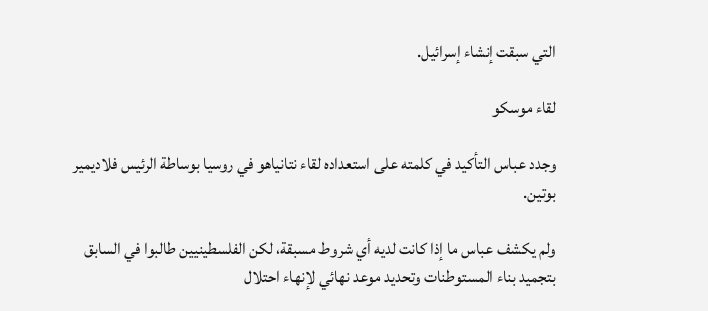التي سبقت إنشاء إسرائيل.

لقاء موسكو

وجدد عباس التأكيد في كلمته على استعداده لقاء نتانياهو في روسيا بوساطة الرئيس فلاديمير بوتين.

ولم يكشف عباس ما إذا كانت لديه أي شروط مسبقة، لكن الفلسطينيين طالبوا في السابق بتجميد بناء المستوطنات وتحديد موعد نهائي لإنهاء احتلال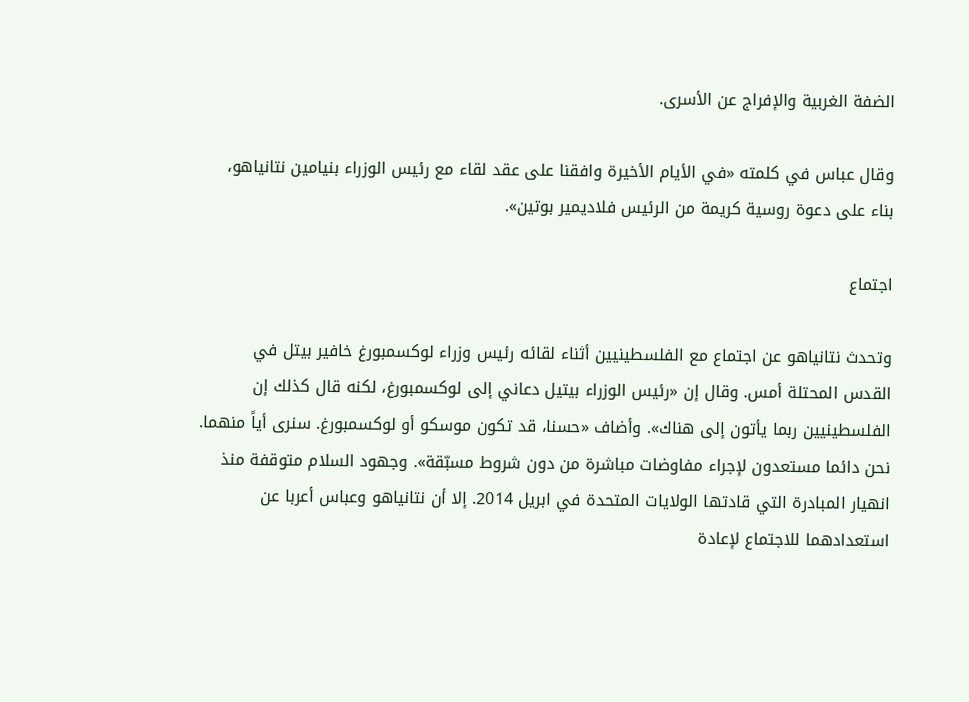الضفة الغربية والإفراج عن الأسرى.

وقال عباس في كلمته «في الأيام الأخيرة وافقنا على عقد لقاء مع رئيس الوزراء بنيامين نتانياهو، بناء على دعوة روسية كريمة من الرئيس فلاديمير بوتين».

اجتماع

وتحدث نتانياهو عن اجتماع مع الفلسطينيين أثناء لقائه رئيس وزراء لوكسمبورغ خافير بيتل في القدس المحتلة أمس. وقال إن «رئيس الوزراء بيتيل دعاني إلى لوكسمبورغ، لكنه قال كذلك إن الفلسطينيين ربما يأتون إلى هناك». وأضاف «حسنا، قد تكون موسكو أو لوكسمبورغ. سنرى أياً منهما. نحن دائما مستعدون لإجراء مفاوضات مباشرة من دون شروط مسبّقة». وجهود السلام متوقفة منذ انهيار المبادرة التي قادتها الولايات المتحدة في ابريل 2014. إلا أن نتانياهو وعباس أعربا عن استعدادهما للاجتماع لإعادة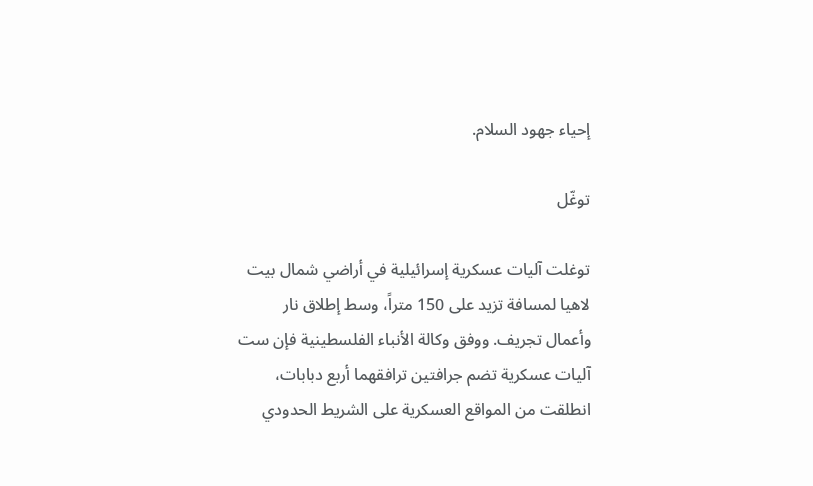إحياء جهود السلام.

توغّل

توغلت آليات عسكرية إسرائيلية في أراضي شمال بيت لاهيا لمسافة تزيد على 150 متراً، وسط إطلاق نار وأعمال تجريف. ووفق وكالة الأنباء الفلسطينية فإن ست آليات عسكرية تضم جرافتين ترافقهما أربع دبابات، انطلقت من المواقع العسكرية على الشريط الحدودي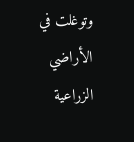وتوغلت في الأراضي الزراعية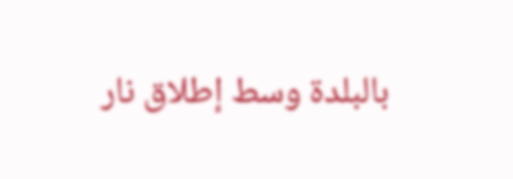بالبلدة وسط إطلاق نار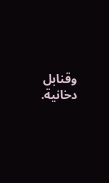وقنابل دخانية.